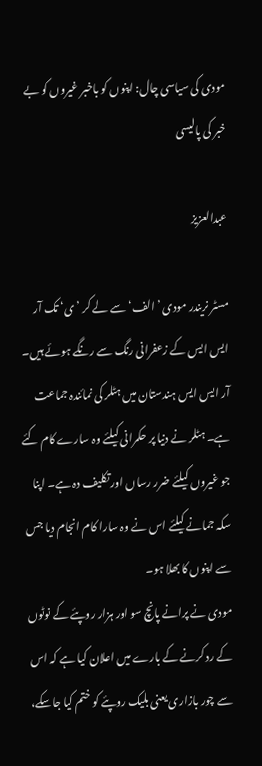مودی کی سیاسی چال: اپنوں کو باخبر غیروں کو بے خبر کی پالیسی

عبدالعزیز

مسٹر نریندر مودی ’الف‘ سے لے کر ’ی‘ تک آر ایس ایس کے زعفرانی رنگ سے رنگے ہوئے ہیں۔ آر ایس ایس ہندستان میں ہٹلر کی نمائندہ جماعت ہے۔ ہٹلر نے دنیا پر حکمرانی کیلئے وہ سارے کام کئے جو غیروں کیلئے ضرر رساں اور تکلیف دہ ہے۔ اپنا سکہ جمانے کیلئے اس نے وہ سارا کام انجام دیا جس سے اپنوں کا بھلا ہو۔
مودی نے پرانے پانچ سو اور ہزار روپئے کے نوٹوں کے رد کرنے کے بارے میں اعلان کیا ہے کہ اس سے چور بازاری یعنی بلیک روپئے کو ختم کیا جاسکے،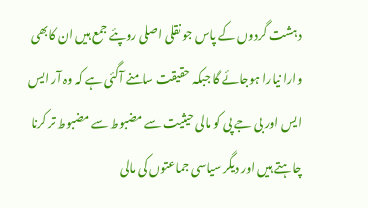دہشت گردوں کے پاس جو نقلی اصلی روپئے جمع ہیں ان کابھی وارا نیارا ہوجائے گا جبکہ حقیقت سامنے آگئی ہے کہ وہ آر ایس ایس اور بی جے پی کو مالی حیثیت سے مضبوط سے مضبوط تر کرنا چاہتے ہیں اور دیگر سیاسی جماعتوں کی مالی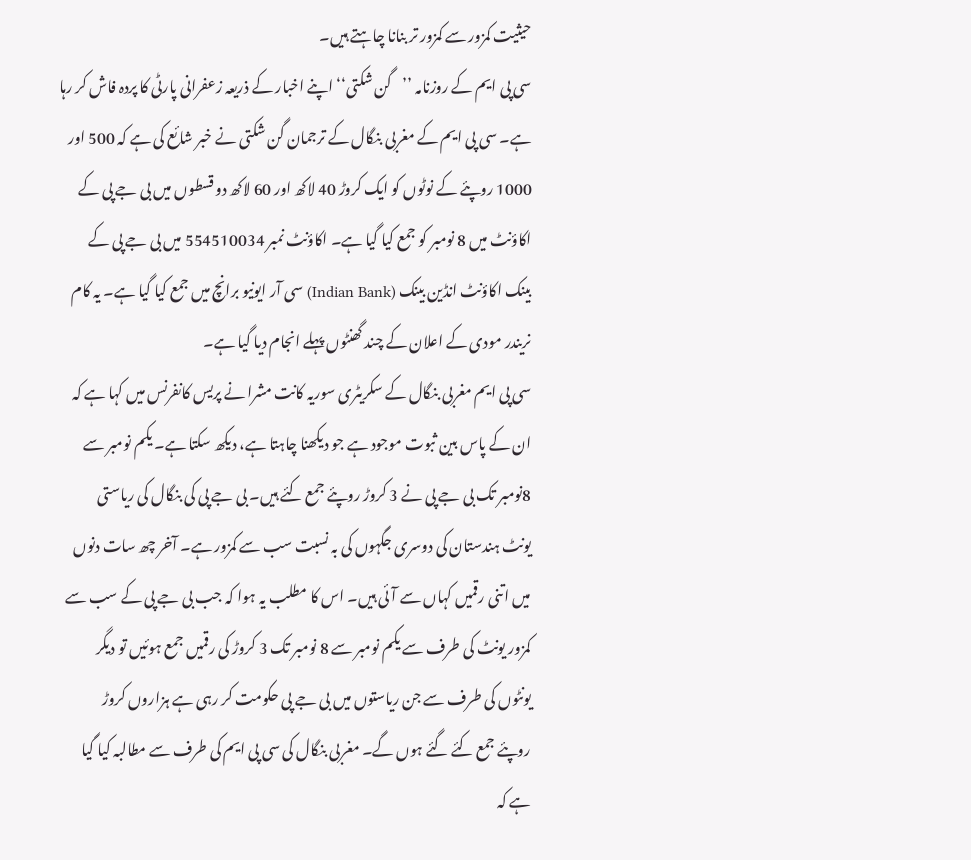حیثیت کمزور سے کمزور تر بنانا چاہتے ہیں۔
سی پی ایم کے روزنامہ ’’گن شکتی‘‘ اپنے اخبار کے ذریعہ زعفرانی پارٹی کا پردہ فاش کر رہا ہے۔ سی پی ایم کے مغربی بنگال کے ترجمان گن شکتی نے خبر شائع کی ہے کہ 500 اور 1000 روپئے کے نوٹوں کو ایک کروڑ 40 لاکھ اور 60 لاکھ دو قسطوں میں بی جے پی کے اکاؤنٹ میں 8 نومبر کو جمع کیا گیا ہے۔ اکاؤنٹ نمبر 554510034 میں بی جے پی کے بینک اکاؤنٹ انڈین بینک (Indian Bank) سی آر ایونیو برانچ میں جمع کیا گیا ہے۔ یہ کام نریندر مودی کے اعلان کے چند گھنٹوں پہلے انجام دیا گیا ہے۔
سی پی ایم مغربی بنگال کے سکریٹری سوریہ کانت مشرا نے پریس کانفرنس میں کہا ہے کہ ان کے پاس بین ثبوت موجود ہے جو دیکھنا چاہتا ہے، دیکھ سکتا ہے۔ یکم نومبر سے 8نومبر تک بی جے پی نے 3 کروڑ روپئے جمع کئے ہیں۔ بی جے پی کی بنگال کی ریاستی یونٹ ہندستان کی دوسری جگہوں کی بہ نسبت سب سے کمزور ہے۔ آخر چھ سات دنوں میں اتنی رقمیں کہاں سے آئی ہیں۔ اس کا مطلب یہ ہوا کہ جب بی جے پی کے سب سے کمزور یونٹ کی طرف سے یکم نومبر سے 8 نومبر تک 3 کروڑ کی رقمیں جمع ہوئیں تو دیگر یونٹوں کی طرف سے جن ریاستوں میں بی جے پی حکومت کر رہی ہے ہزاروں کروڑ روپئے جمع کئے گئے ہوں گے۔ مغربی بنگال کی سی پی ایم کی طرف سے مطالبہ کیا گیا ہے کہ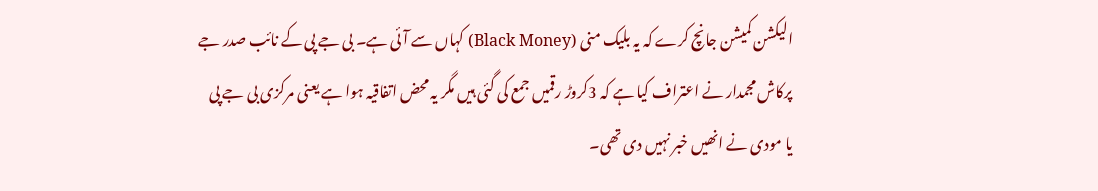الیکشن کمیشن جانچ کرے کہ یہ بلیک منی (Black Money) کہاں سے آئی ہے۔ بی جے پی کے نائب صدر جے پرکاش مجمدار نے اعتراف کیا ہے کہ 3کروڑ رقمیں جمع کی گئی ہیں مگر یہ محض اتفاقیہ ہوا ہے یعنی مرکزی بی جے پی یا مودی نے انھیں خبر نہیں دی تھی۔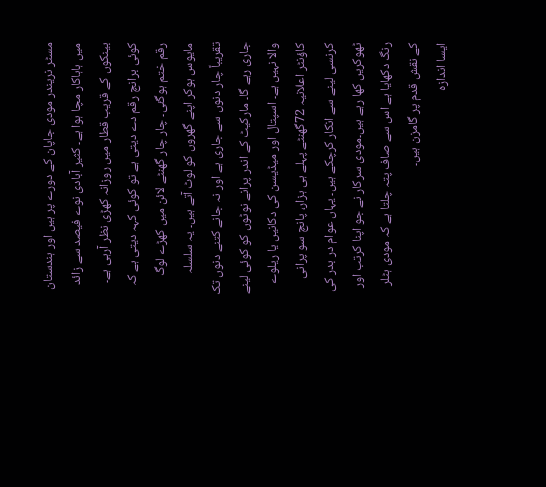مسٹر نریندر مودی جاپان کے دورے پر ہیں اور ہندستان میں ہاہاکار مچا ہوا ہے۔ کثیر آبادی نوے فیصد سے زائد بینکوں کے قریب قطار میں روزانہ کھڑی نظر آرہی ہے۔ کوئی برانچ رقم دے دیتی ہے تو کوئی کہہ دیتی ہے کہ رقم ختم ہوگئی۔ چار چار گھنٹے لائن میں کھڑے لوگ مایوس ہوکر اپنے گھروں کو لوٹ آتے ہیں۔ یہ سلسلہ تقریباً چار دنوں سے جاری ہے اور نہ جانے کتنے دنوں تک جاری رہے گا۔ مارکیٹ کے اندر پرانے نوٹوں کو کوئی لینے والا نہیں ہے۔ اسپتال اور میڈیسن کی دکانیں یا ریلوے کاؤنٹر اعلانیہ 72گھنٹے پہلے ہی ہزار، پانچ سو پرانی کرنسی لینے سے انکار کرچکے ہیں۔ یہاں عوام در بدر کی ٹھوکریں کھا رہے ہیں۔مودی سرکار نے جو اپنا کرتب اور رنگ دکھایا ہے اس سے صاف پتہ چلتا ہے کہ مودی ہٹلر کے نقش قدم پر گامزن ہیں۔
ایسا اندازہ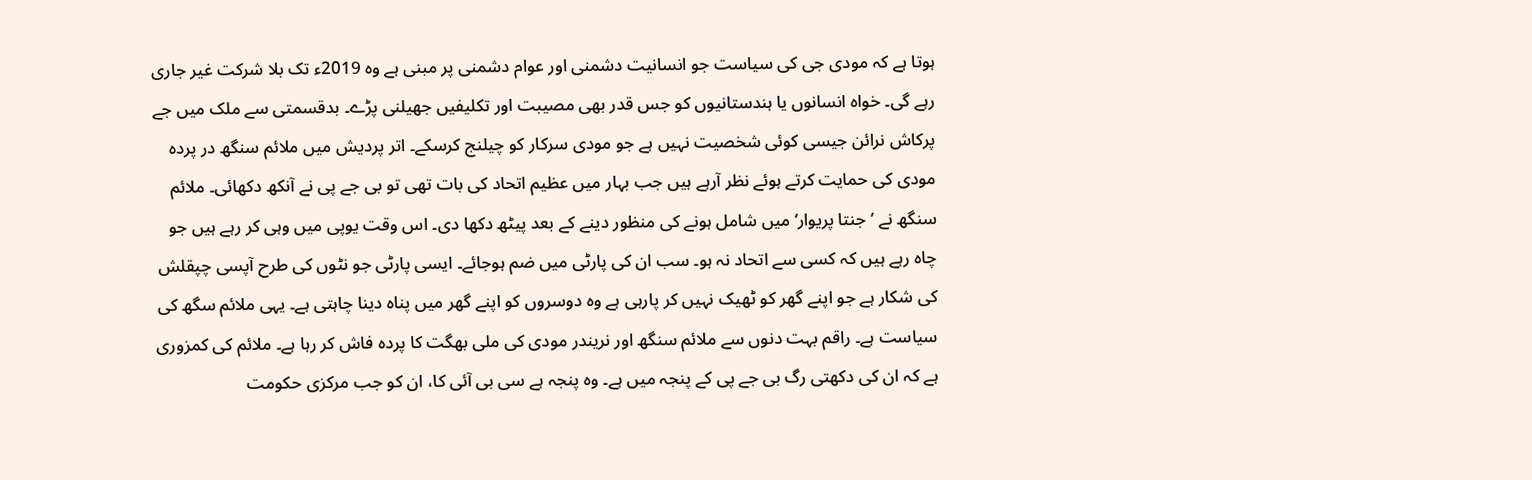ہوتا ہے کہ مودی جی کی سیاست جو انسانیت دشمنی اور عوام دشمنی پر مبنی ہے وہ 2019ء تک بلا شرکت غیر جاری رہے گی۔ خواہ انسانوں یا ہندستانیوں کو جس قدر بھی مصیبت اور تکلیفیں جھیلنی پڑے۔ بدقسمتی سے ملک میں جے پرکاش نرائن جیسی کوئی شخصیت نہیں ہے جو مودی سرکار کو چیلنج کرسکے۔ اتر پردیش میں ملائم سنگھ در پردہ مودی کی حمایت کرتے ہوئے نظر آرہے ہیں جب بہار میں عظیم اتحاد کی بات تھی تو بی جے پی نے آنکھ دکھائی۔ ملائم سنگھ نے ’جنتا پریوار‘ میں شامل ہونے کی منظور دینے کے بعد پیٹھ دکھا دی۔ اس وقت یوپی میں وہی کر رہے ہیں جو چاہ رہے ہیں کہ کسی سے اتحاد نہ ہو۔ سب ان کی پارٹی میں ضم ہوجائے۔ ایسی پارٹی جو نٹوں کی طرح آپسی چپقلش کی شکار ہے جو اپنے گھر کو ٹھیک نہیں کر پارہی ہے وہ دوسروں کو اپنے گھر میں پناہ دینا چاہتی ہے۔ یہی ملائم سگھ کی سیاست ہے۔ راقم بہت دنوں سے ملائم سنگھ اور نریندر مودی کی ملی بھگت کا پردہ فاش کر رہا ہے۔ ملائم کی کمزوری ہے کہ ان کی دکھتی رگ بی جے پی کے پنجہ میں ہے۔ وہ پنجہ ہے سی بی آئی کا، ان کو جب مرکزی حکومت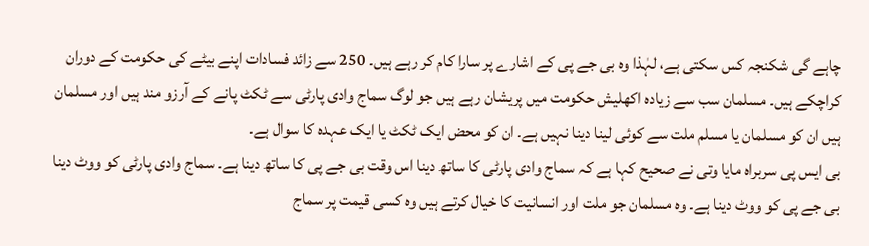چاہے گی شکنجہ کس سکتی ہے، لہٰذا وہ بی جے پی کے اشارے پر سارا کام کر رہے ہیں۔ 250 سے زائد فسادات اپنے بیٹے کی حکومت کے دوران کراچکے ہیں۔ مسلمان سب سے زیادہ اکھلیش حکومت میں پریشان رہے ہیں جو لوگ سماج وادی پارٹی سے ٹکٹ پانے کے آرزو مند ہیں اور مسلمان ہیں ان کو مسلمان یا مسلم ملت سے کوئی لینا دینا نہیں ہے۔ ان کو محض ایک ٹکٹ یا ایک عہدہ کا سوال ہے۔
بی ایس پی سربراہ مایا وتی نے صحیح کہا ہے کہ سماج وادی پارٹی کا ساتھ دینا اس وقت بی جے پی کا ساتھ دینا ہے۔ سماج وادی پارٹی کو ووٹ دینا بی جے پی کو ووٹ دینا ہے۔ وہ مسلمان جو ملت اور انسانیت کا خیال کرتے ہیں وہ کسی قیمت پر سماج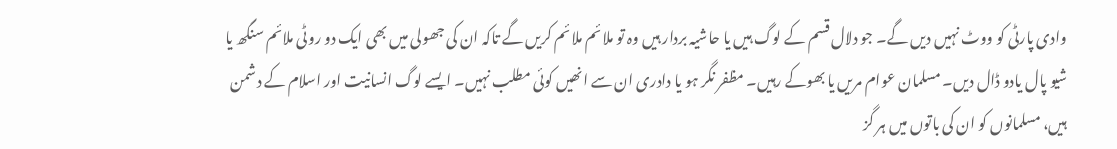وادی پارٹی کو ووٹ نہیں دیں گے۔ جو دلال قسم کے لوگ ہیں یا حاشیہ بردار ہیں وہ تو ملائم ملائم کریں گے تاکہ ان کی جھولی میں بھی ایک دو روٹی ملائم سنگھ یا شیو پال یادو ڈال دیں۔ مسلمان عوام مریں یا بھوکے رہیں۔ مظفر نگر ہو یا دادری ان سے انھیں کوئی مطلب نہیں۔ ایسے لوگ انسانیت اور اسلام کے دشمن ہیں، مسلمانوں کو ان کی باتوں میں ہر گز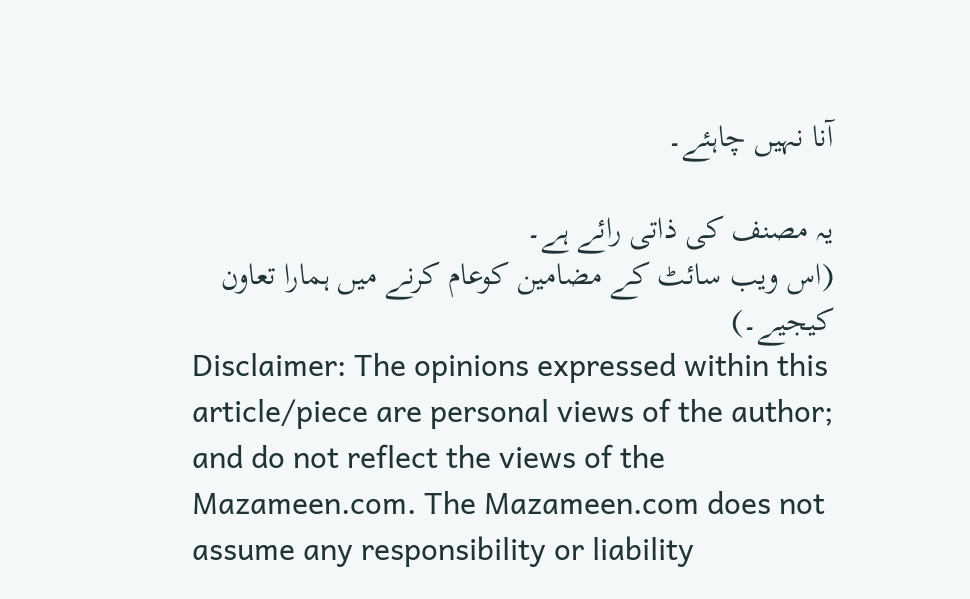آنا نہیں چاہئے۔

یہ مصنف کی ذاتی رائے ہے۔
(اس ویب سائٹ کے مضامین کوعام کرنے میں ہمارا تعاون کیجیے۔)
Disclaimer: The opinions expressed within this article/piece are personal views of the author; and do not reflect the views of the Mazameen.com. The Mazameen.com does not assume any responsibility or liability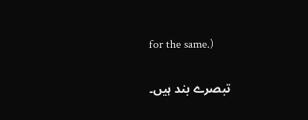for the same.)


تبصرے بند ہیں۔